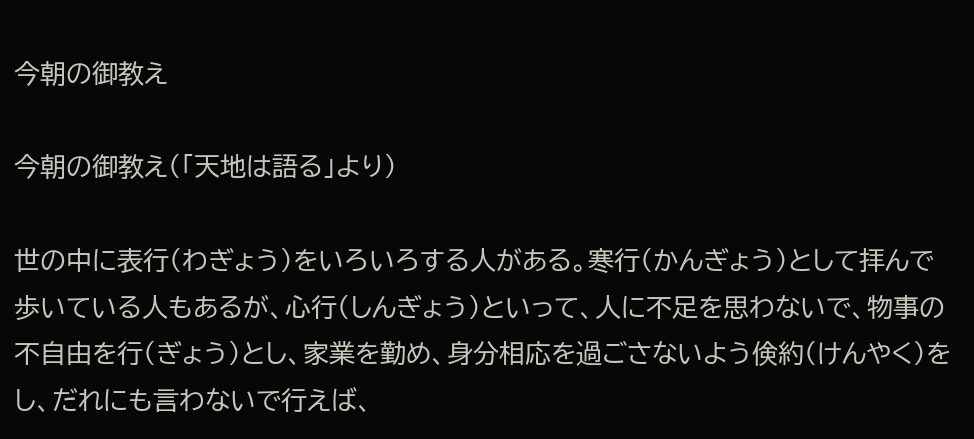今朝の御教え

今朝の御教え(「天地は語る」より)

世の中に表行(わぎょう)をいろいろする人がある。寒行(かんぎょう)として拝んで歩いている人もあるが、心行(しんぎょう)といって、人に不足を思わないで、物事の不自由を行(ぎょう)とし、家業を勤め、身分相応を過ごさないよう倹約(けんやく)をし、だれにも言わないで行えば、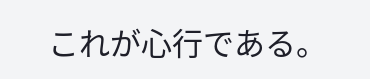これが心行である。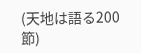(天地は語る200節)